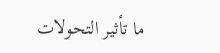ما تأثير التحولات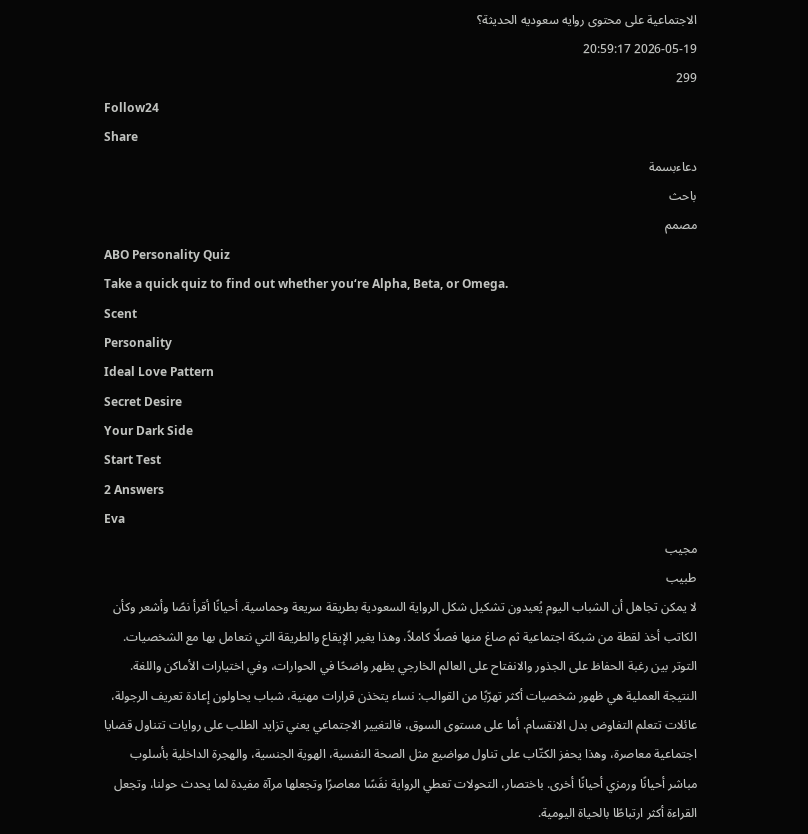الاجتماعية على محتوى روايه سعوديه الحديثة؟
2026-05-19 20:59:17
299
Follow24
Share
دعاءبسمة
باحث
مصمم
ABO Personality Quiz
Take a quick quiz to find out whether you‘re Alpha, Beta, or Omega.
Scent
Personality
Ideal Love Pattern
Secret Desire
Your Dark Side
Start Test
2 Answers
Eva
مجيب
طبيب
لا يمكن تجاهل أن الشباب اليوم يُعيدون تشكيل شكل الرواية السعودية بطريقة سريعة وحماسية. أحيانًا أقرأ نصًا وأشعر وكأن الكاتب أخذ لقطة من شبكة اجتماعية ثم صاغ منها فصلًا كاملاً، وهذا يغير الإيقاع والطريقة التي نتعامل بها مع الشخصيات. التوتر بين رغبة الحفاظ على الجذور والانفتاح على العالم الخارجي يظهر واضحًا في الحوارات، وفي اختيارات الأماكن واللغة.
النتيجة العملية هي ظهور شخصيات أكثر تهرّبًا من القوالب: نساء يتخذن قرارات مهنية، شباب يحاولون إعادة تعريف الرجولة، عائلات تتعلم التفاوض بدل الانقسام. أما على مستوى السوق، فالتغيير الاجتماعي يعني تزايد الطلب على روايات تتناول قضايا اجتماعية معاصرة، وهذا يحفز الكتّاب على تناول مواضيع مثل الصحة النفسية، الهوية الجنسية، والهجرة الداخلية بأسلوب مباشر أحيانًا ورمزي أحيانًا أخرى. باختصار، التحولات تعطي الرواية نفَسًا معاصرًا وتجعلها مرآة مفيدة لما يحدث حولنا، وتجعل القراءة أكثر ارتباطًا بالحياة اليومية.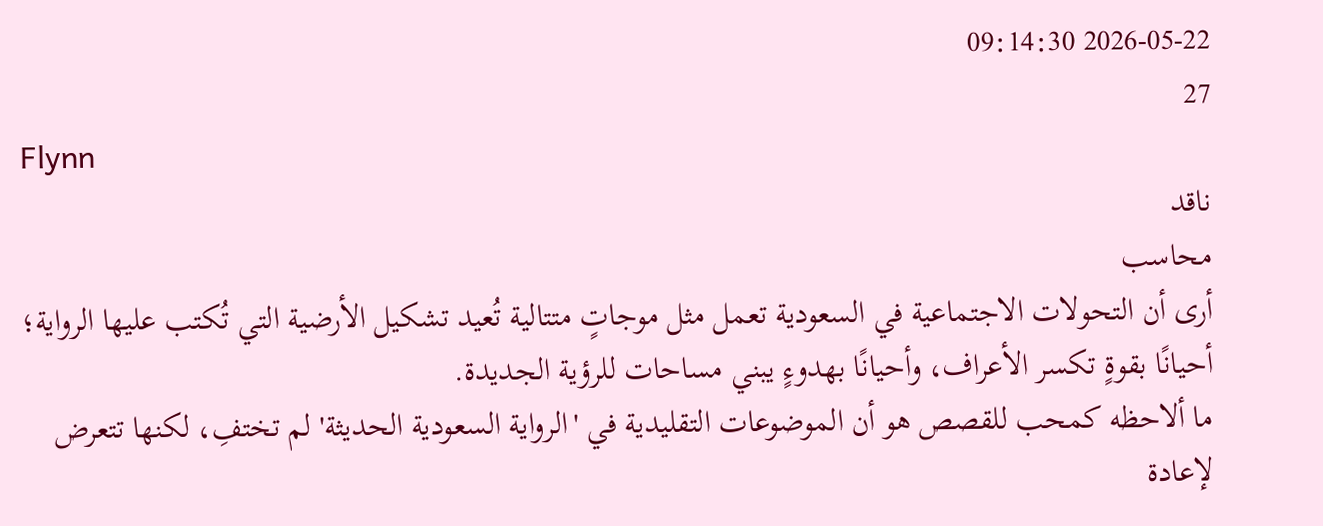2026-05-22 09:14:30
27
Flynn
ناقد
محاسب
أرى أن التحولات الاجتماعية في السعودية تعمل مثل موجاتٍ متتالية تُعيد تشكيل الأرضية التي تُكتب عليها الرواية؛ أحيانًا بقوةٍ تكسر الأعراف، وأحيانًا بهدوءٍ يبني مساحات للرؤية الجديدة.
ما ألاحظه كمحب للقصص هو أن الموضوعات التقليدية في 'الرواية السعودية الحديثة' لم تختفِ، لكنها تتعرض لإعادة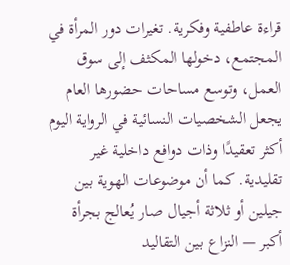قراءة عاطفية وفكرية. تغيرات دور المرأة في المجتمع، دخولها المكثف إلى سوق العمل، وتوسع مساحات حضورها العام يجعل الشخصيات النسائية في الرواية اليوم أكثر تعقيدًا وذات دوافع داخلية غير تقليدية. كما أن موضوعات الهوية بين جيلين أو ثلاثة أجيال صار يُعالج بجرأة أكبر — النزاع بين التقاليد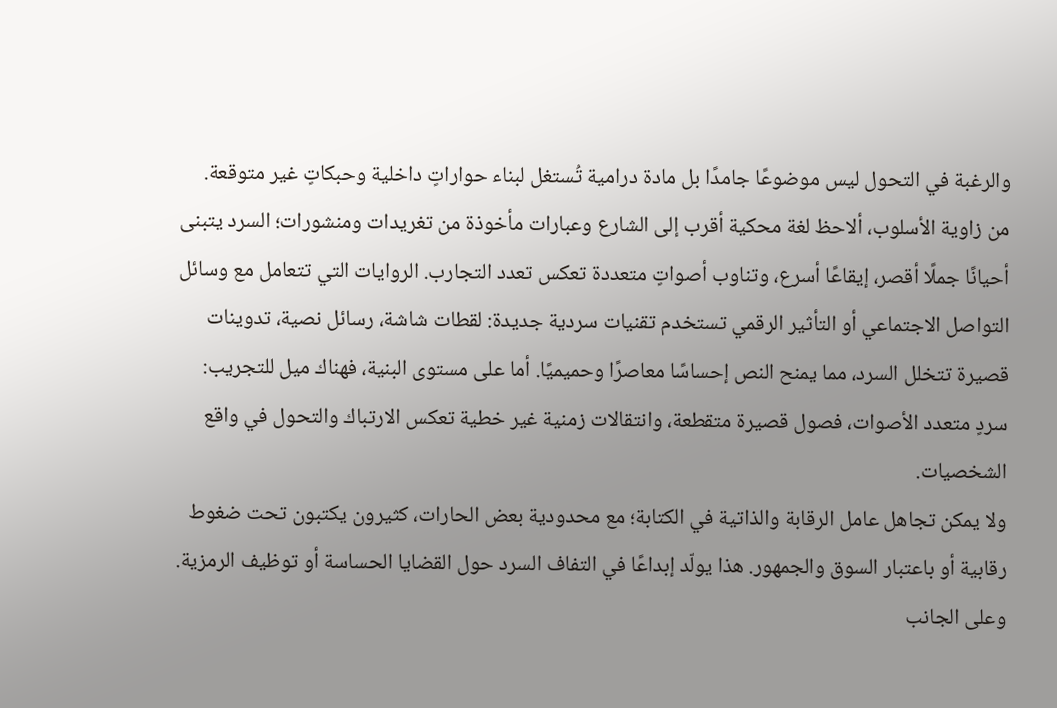والرغبة في التحول ليس موضوعًا جامدًا بل مادة درامية تُستغل لبناء حواراتٍ داخلية وحبكاتٍ غير متوقعة.
من زاوية الأسلوب، ألاحظ لغة محكية أقرب إلى الشارع وعبارات مأخوذة من تغريدات ومنشورات؛ السرد يتبنى أحيانًا جملًا أقصر، إيقاعًا أسرع، وتناوب أصواتٍ متعددة تعكس تعدد التجارب. الروايات التي تتعامل مع وسائل التواصل الاجتماعي أو التأثير الرقمي تستخدم تقنيات سردية جديدة: لقطات شاشة، رسائل نصية، تدوينات قصيرة تتخلل السرد، مما يمنح النص إحساسًا معاصرًا وحميميًا. أما على مستوى البنية، فهناك ميل للتجريب: سردٍ متعدد الأصوات، فصول قصيرة متقطعة، وانتقالات زمنية غير خطية تعكس الارتباك والتحول في واقع الشخصيات.
ولا يمكن تجاهل عامل الرقابة والذاتية في الكتابة؛ مع محدودية بعض الحارات، كثيرون يكتبون تحت ضغوط رقابية أو باعتبار السوق والجمهور. هذا يولّد إبداعًا في التفاف السرد حول القضايا الحساسة أو توظيف الرمزية. وعلى الجانب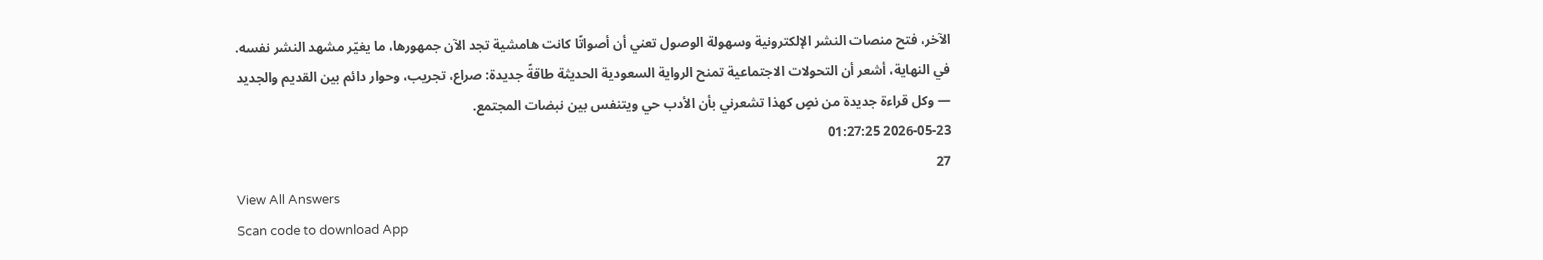الآخر، فتح منصات النشر الإلكترونية وسهولة الوصول تعني أن أصواتًا كانت هامشية تجد الآن جمهورها، ما يغيّر مشهد النشر نفسه. في النهاية، أشعر أن التحولات الاجتماعية تمنح الرواية السعودية الحديثة طاقةً جديدة: صراع، تجريب، وحوار دائم بين القديم والجديد — وكل قراءة جديدة من نصٍ كهذا تشعرني بأن الأدب حي ويتنفس بين نبضات المجتمع.
2026-05-23 01:27:25
27
View All Answers
Scan code to download App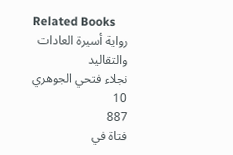Related Books
رواية أسيرة العادات والتقاليد
نجلاء فتحي الجوهري
10
887
فتاة في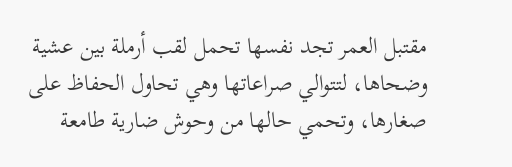مقتبل العمر تجد نفسها تحمل لقب أرملة بين عشية وضحاها، لتتوالي صراعاتها وهي تحاول الحفاظ على صغارها، وتحمي حالها من وحوش ضارية طامعة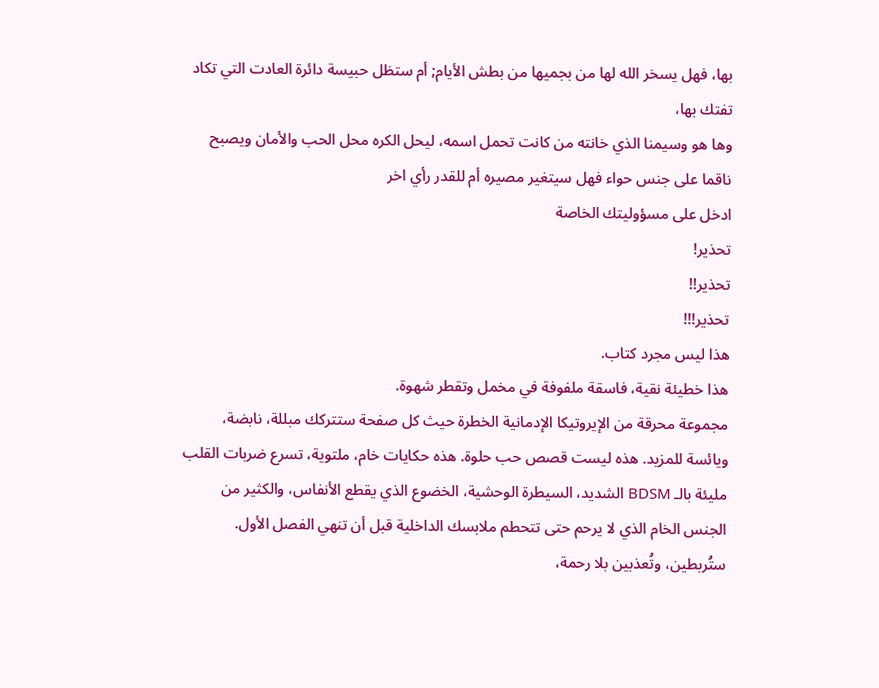بها، فهل يسخر الله لها من بجميها من بطش الأيام; أم ستظل حبيسة دائرة العادت التي تكاد تفتك بها،
وها هو وسيمنا الذي خانته من كانت تحمل اسمه، ليحل الكره محل الحب والأمان ويصبح ناقما على جنس حواء فهل سيتغير مصيره أم للقدر رأي اخر
ادخل على مسؤوليتك الخاصة
تحذير!
تحذير!!
تحذير!!!
هذا ليس مجرد كتاب.
هذا خطيئة نقية، فاسقة ملفوفة في مخمل وتقطر شهوة.
مجموعة محرقة من الإيروتيكا الإدمانية الخطرة حيث كل صفحة ستتركك مبللة، نابضة، ويائسة للمزيد. هذه ليست قصص حب حلوة. هذه حكايات خام، ملتوية، تسرع ضربات القلب مليئة بالـ BDSM الشديد، السيطرة الوحشية، الخضوع الذي يقطع الأنفاس، والكثير من الجنس الخام الذي لا يرحم حتى تتحطم ملابسك الداخلية قبل أن تنهي الفصل الأول.
ستُربطين، وتُعذبين بلا رحمة،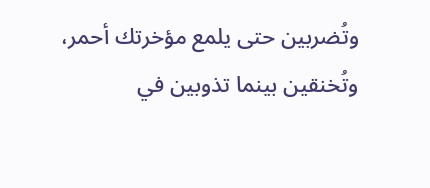وتُضربين حتى يلمع مؤخرتك أحمر، وتُخنقين بينما تذوبين في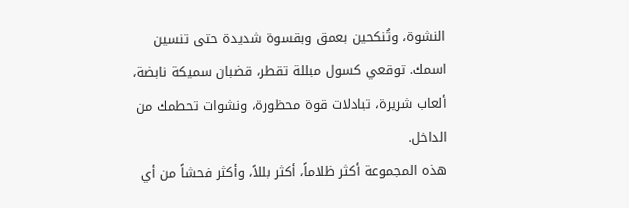النشوة، وتُنكحين بعمق وبقسوة شديدة حتى تنسين اسمك. توقعي كسول مبللة تقطر، قضبان سميكة نابضة، ألعاب شريرة، تبادلات قوة محظورة، ونشوات تحطمك من الداخل.
هذه المجموعة أكثر ظلاماً، أكثر بللاً، وأكثر فحشاً من أي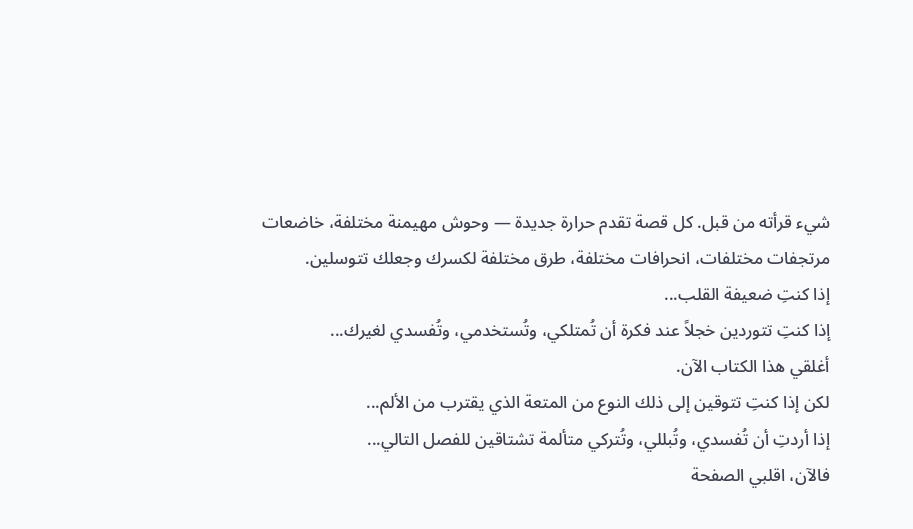شيء قرأته من قبل. كل قصة تقدم حرارة جديدة — وحوش مهيمنة مختلفة، خاضعات مرتجفات مختلفات، انحرافات مختلفة، طرق مختلفة لكسرك وجعلك تتوسلين.
إذا كنتِ ضعيفة القلب...
إذا كنتِ تتوردين خجلاً عند فكرة أن تُمتلكي، وتُستخدمي، وتُفسدي لغيرك...
أغلقي هذا الكتاب الآن.
لكن إذا كنتِ تتوقين إلى ذلك النوع من المتعة الذي يقترب من الألم...
إذا أردتِ أن تُفسدي، وتُبللي، وتُتركي متألمة تشتاقين للفصل التالي...
فالآن، اقلبي الصفحة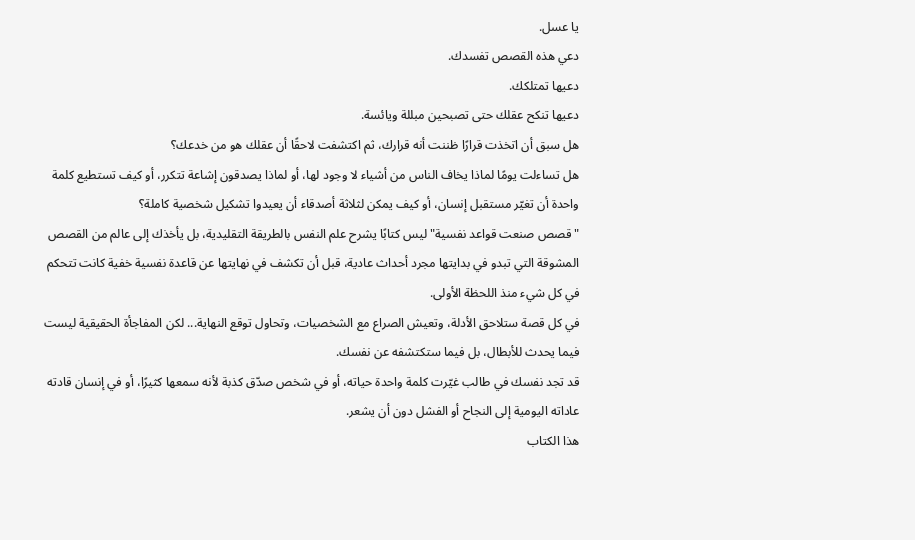يا عسل.
دعي هذه القصص تفسدك.
دعيها تمتلكك.
دعيها تنكح عقلك حتى تصبحين مبللة ويائسة.
هل سبق أن اتخذت قرارًا ظننت أنه قرارك، ثم اكتشفت لاحقًا أن عقلك هو من خدعك؟
هل تساءلت يومًا لماذا يخاف الناس من أشياء لا وجود لها، أو لماذا يصدقون إشاعة تتكرر، أو كيف تستطيع كلمة واحدة أن تغيّر مستقبل إنسان، أو كيف يمكن لثلاثة أصدقاء أن يعيدوا تشكيل شخصية كاملة؟
"قصص صنعت قواعد نفسية" ليس كتابًا يشرح علم النفس بالطريقة التقليدية، بل يأخذك إلى عالم من القصص المشوقة التي تبدو في بدايتها مجرد أحداث عادية، قبل أن تكشف في نهايتها عن قاعدة نفسية خفية كانت تتحكم في كل شيء منذ اللحظة الأولى.
في كل قصة ستلاحق الأدلة، وتعيش الصراع مع الشخصيات، وتحاول توقع النهاية... لكن المفاجأة الحقيقية ليست فيما يحدث للأبطال، بل فيما ستكتشفه عن نفسك.
قد تجد نفسك في طالب غيّرت كلمة واحدة حياته، أو في شخص صدّق كذبة لأنه سمعها كثيرًا، أو في إنسان قادته عاداته اليومية إلى النجاح أو الفشل دون أن يشعر.
هذا الكتاب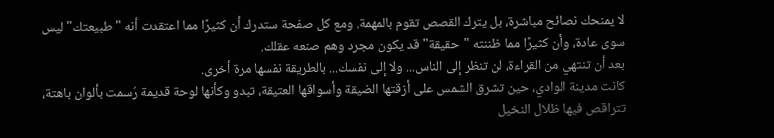لا يمنحك نصائح مباشرة، بل يترك القصص تقوم بالمهمة. ومع كل صفحة ستدرك أن كثيرًا مما اعتقدت أنه "طبيعتك" ليس سوى عادة، وأن كثيرًا مما ظننته "حقيقة" قد يكون مجرد وهم صنعه عقلك.
بعد أن تنتهي من القراءة، لن تنظر إلى الناس... ولا إلى نفسك... بالطريقة نفسها مرة أخرى.
كانت مدينة الوادي، حين تشرق الشمس على أزقتها الضيقة وأسواقها العتيقة، تبدو وكأنها لوحة قديمة رُسمت بألوان باهتة، تتراقص فيها ظلال النخيل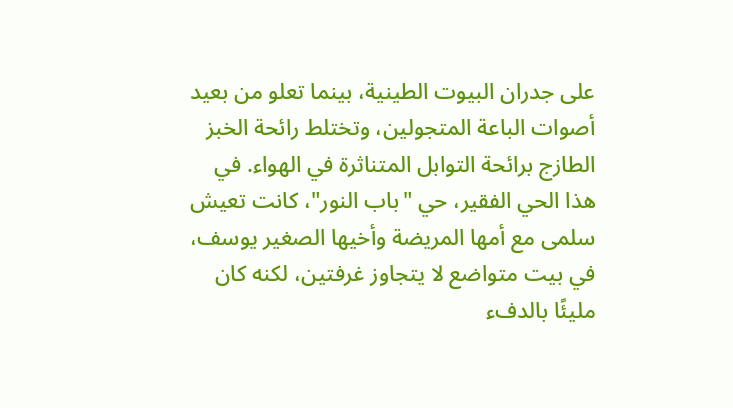على جدران البيوت الطينية، بينما تعلو من بعيد أصوات الباعة المتجولين، وتختلط رائحة الخبز الطازج برائحة التوابل المتناثرة في الهواء. في هذا الحي الفقير، حي "باب النور"، كانت تعيش سلمى مع أمها المريضة وأخيها الصغير يوسف، في بيت متواضع لا يتجاوز غرفتين، لكنه كان مليئًا بالدفء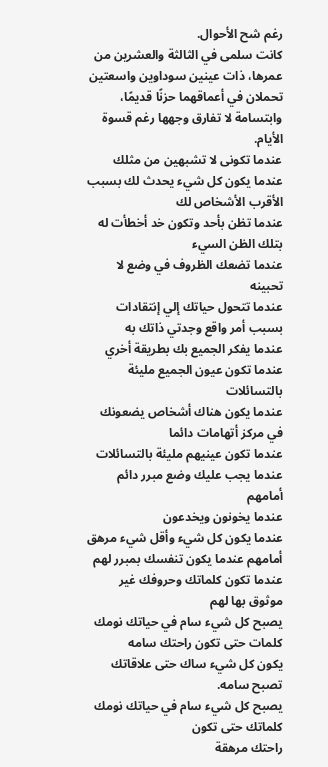رغم شح الأحوال.
كانت سلمى في الثالثة والعشرين من عمرها، ذات عينين سوداوين واسعتين تحملان في أعماقهما حزنًا قديمًا، وابتسامة لا تفارق وجهها رغم قسوة الأيام.
عندما تكونى لا تشبهين من مثلك
عندما يكون كل شيء يحدث لك بسبب الأقرب الأشخاص لك
عندما تظن بأحد وتكون خد أخطأت له بتلك الظن السيء
عندما تضعك الظروف في وضع لا تحبينه
عندما تتحول حياتك إلي إنتقادات بسبب أمر واقع وجدتي ذاتك به
عندما يفكر الجميع بك بطريقة أخري
عندما تكون عيون الجميع مليئة بالتسائلات
عندما يكون هناك أشخاص يضعونك في مركز أتهامات دائما
عندما تكون عينيهم مليئة بالتسائلات
عندما يجب عليك وضع مبرر دائم أمامهم
عندما يخونون ويخدعون
عندما يكون كل شيء وأقل شيء مرهق أمامهم عندما يكون تنفسك بمبرر لهم
عندما تكون كلماتك وحروفك غير موثوق بها لهم
يصبح كل شيء سام في حياتك نومك كلمات حتى تكون راحتك سامه
يكون كل شيء ساك حتى علاقاتك تصبح سامه.
يصبح كل شيء سام في حياتك نومك كلماتك حتى تكون
راحتك مرهقة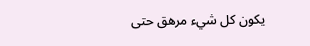يكون كل شيء مرهق حتى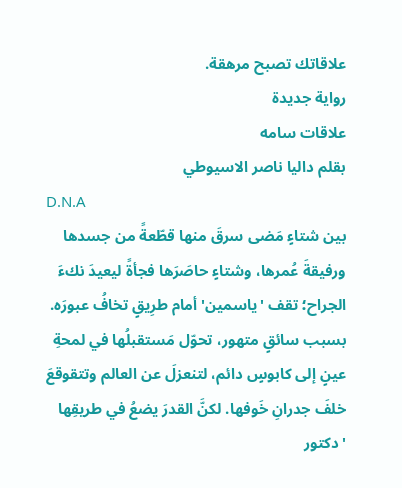علاقاتك تصبح مرهقة.
رواية جديدة
علاقات سامه
بقلم داليا ناصر الاسيوطي
D.N.A
بين شتاءٍ مَضى سرقَ منها قطّعةً من جسدها ورفيقةَ عُمرها، وشتاءٍ حاصَرَها فجأةً ليعيدَ نكءَ الجراح؛ تقف 'ياسمين' أمام طرِيقٍ تخافُ عبورَه.
بسبب سائقٍ متهور، تحوّل مَستقبلُها في لمحةِ عينٍ إلى كابوسٍ دائم، لتنعزلَ عن العالم وتتقوقعَ خلفَ جدرانِ خَوفها. لكنَّ القدرَ يضعُ في طريقِها 'دكتور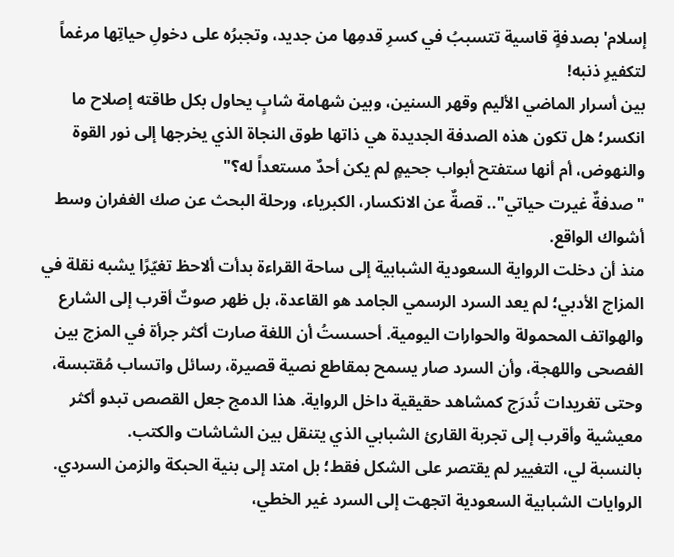إسلام' بصدفةٍ قاسية تتسببُ في كسرِ قدمِها من جديد، وتجبرُه على دخولِ حياتِها مرغماً لتكفيرِ ذنبه!
بين أسرار الماضي الأليم وقهر السنين، وبين شهامة شابٍ يحاول بكل طاقته إصلاح ما انكسر؛ هل تكون هذه الصدفة الجديدة هي ذاتها طوق النجاة الذي يخرجها إلى نور القوة والنهوض، أم أنها ستفتح أبواب جحيمٍ لم يكن أحدٌ مستعداً له؟"
"صدفةٌ غيرت حياتي".. قصةٌ عن الانكسار، الكبرياء، ورحلة البحث عن صك الغفران وسط أشواك الواقع.
منذ أن دخلت الرواية السعودية الشبابية إلى ساحة القراءة بدأت ألاحظ تغيّرًا يشبه نقلة في المزاج الأدبي؛ لم يعد السرد الرسمي الجامد هو القاعدة، بل ظهر صوتٌ أقرب إلى الشارع والهواتف المحمولة والحوارات اليومية. أحسستُ أن اللغة صارت أكثر جرأة في المزج بين الفصحى واللهجة، وأن السرد صار يسمح بمقاطع نصية قصيرة، رسائل واتساب مُقتبسة، وحتى تغريدات تُدرَج كمشاهد حقيقية داخل الرواية. هذا الدمج جعل القصص تبدو أكثر معيشية وأقرب إلى تجربة القارئ الشبابي الذي يتنقل بين الشاشات والكتب.
بالنسبة لي، التغيير لم يقتصر على الشكل فقط؛ بل امتد إلى بنية الحبكة والزمن السردي. الروايات الشبابية السعودية اتجهت إلى السرد غير الخطي،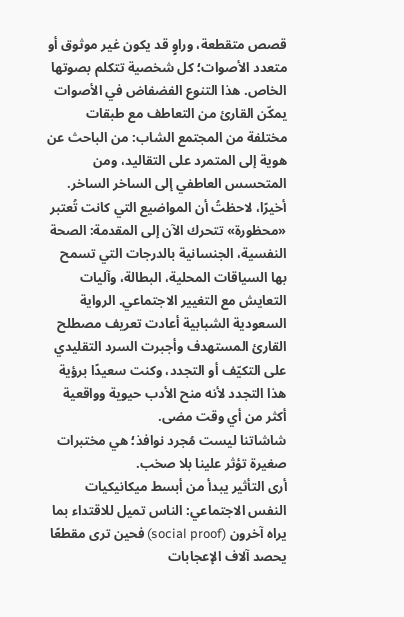قصص متقطعة، وراوٍ قد يكون غير موثوق أو متعدد الأصوات؛ كل شخصية تتكلم بصوتها الخاص. هذا التنوع الفضفاض في الأصوات يمكّن القارئ من التعاطف مع طبقات مختلفة من المجتمع الشاب: من الباحث عن هوية إلى المتمرد على التقاليد، ومن المتحسس العاطفي إلى الساخر الساخر.
أخيرًا، لاحظتُ أن المواضيع التي كانت تُعتبر «محظورة» تتحرك الآن إلى المقدمة: الصحة النفسية، الجنسانية بالدرجات التي تسمح بها السياقات المحلية، البطالة، وآليات التعايش مع التغيير الاجتماعي. الرواية السعودية الشبابية أعادت تعريف مصطلح القارئ المستهدف وأجبرت السرد التقليدي على التكيّف أو التجدد، وكنت سعيدًا برؤية هذا التجدد لأنه منح الأدب حيوية وواقعية أكثر من أي وقت مضى.
شاشاتنا ليست مُجرد نوافذ؛ هي مختبرات صغيرة تؤثر علينا بلا صخب.
أرى التأثير يبدأ من أبسط ميكانيكيات النفس الاجتماعي: الناس تميل للاقتداء بما يراه آخرون (social proof) فحين ترى مقطعًا يحصد آلاف الإعجابات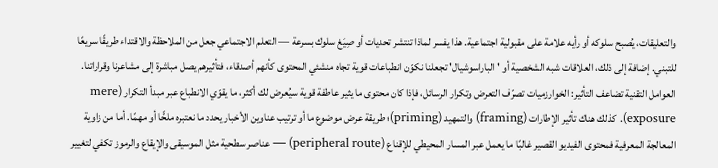والتعليقات، يُصبح سلوكه أو رأيه علامة على مقبولية اجتماعية. هذا يفسر لماذا تنتشر تحديات أو صِيَغ سلوك بسرعة — التعلم الاجتماعي جعل من الملاحظة والاقتداء طريقًا سريعًا للتبني. إضافة إلى ذلك، العلاقات شبه الشخصية أو 'الباراسوشيال' تجعلنا نكوّن انطباعات قوية تجاه منشئي المحتوى كأنهم أصدقاء، فتأثيرهم يصل مباشرة إلى مشاعرنا وقراراتنا.
العوامل التقنية تضاعف التأثير: الخوارزميات تصرّف التعرض وتكرار الرسائل، فإذا كان محتوى ما يثير عاطفة قوية سيُعرض لك أكثر، ما يقوّي الانطباع عبر مبدأ التكرار (mere exposure). كذلك هناك تأثير الإطارات (framing) والتمهيد (priming)؛ طريقة عرض موضوع ما أو ترتيب عناوين الأخبار يحدد ما نعتبره ملحًّا أو مهمًا. أما من زاوية المعالجة المعرفية فمحتوى الفيديو القصير غالبًا ما يعمل عبر المسار المحيطي للإقناع (peripheral route) — عناصر سطحية مثل الموسيقى والإيقاع والرموز تكفي لتغيير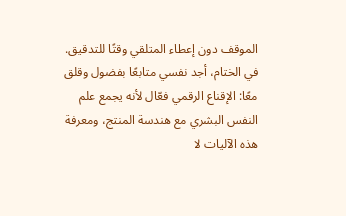الموقف دون إعطاء المتلقي وقتًا للتدقيق.
في الختام، أجد نفسي متابعًا بفضول وقلق معًا: الإقناع الرقمي فعّال لأنه يجمع علم النفس البشري مع هندسة المنتج، ومعرفة هذه الآليات لا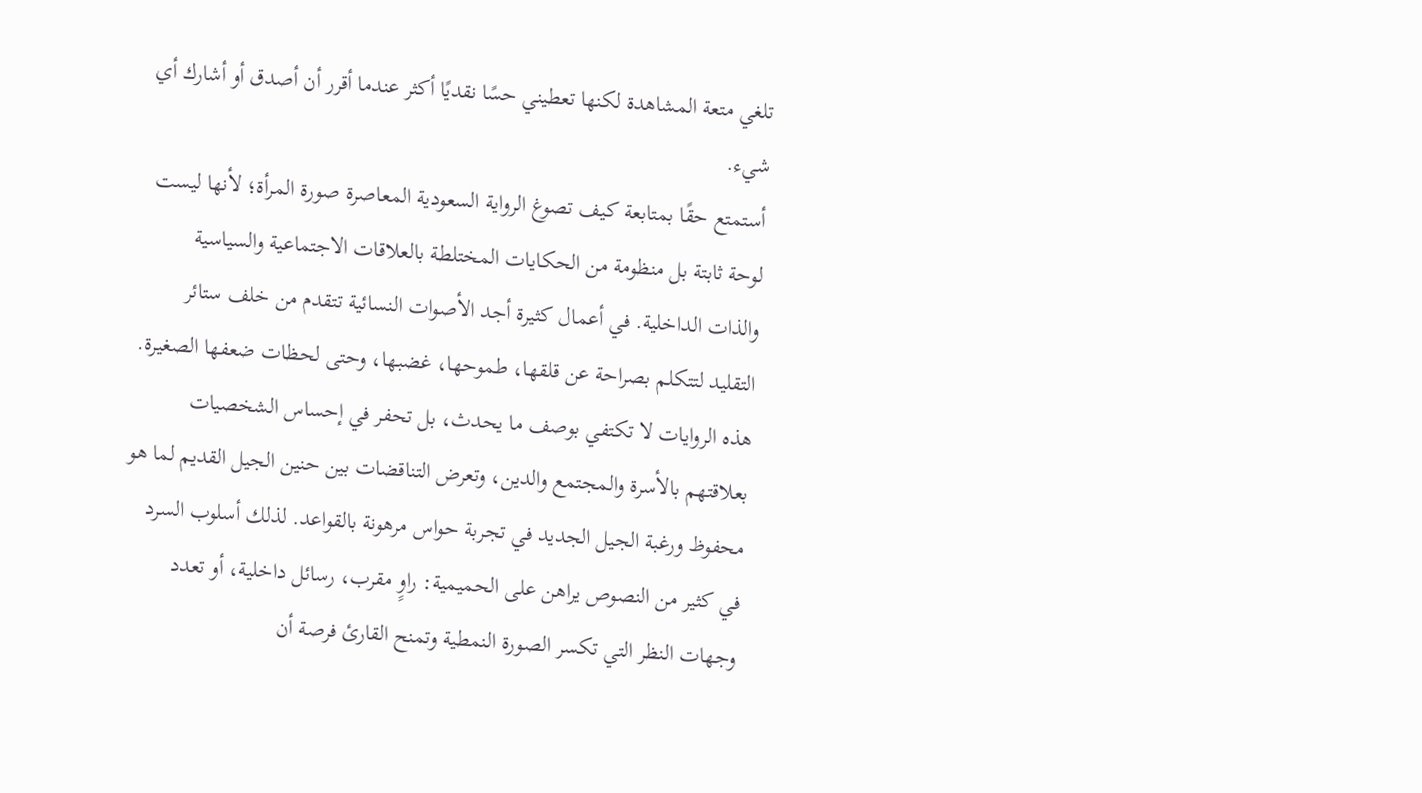تلغي متعة المشاهدة لكنها تعطيني حسًا نقديًا أكثر عندما أقرر أن أصدق أو أشارك أي شيء.
أستمتع حقًا بمتابعة كيف تصوغ الرواية السعودية المعاصرة صورة المرأة؛ لأنها ليست لوحة ثابتة بل منظومة من الحكايات المختلطة بالعلاقات الاجتماعية والسياسية والذات الداخلية. في أعمال كثيرة أجد الأصوات النسائية تتقدم من خلف ستائر التقليد لتتكلم بصراحة عن قلقها، طموحها، غضبها، وحتى لحظات ضعفها الصغيرة. هذه الروايات لا تكتفي بوصف ما يحدث، بل تحفر في إحساس الشخصيات بعلاقتهم بالأسرة والمجتمع والدين، وتعرض التناقضات بين حنين الجيل القديم لما هو محفوظ ورغبة الجيل الجديد في تجربة حواس مرهونة بالقواعد. لذلك أسلوب السرد في كثير من النصوص يراهن على الحميمية: راوٍ مقرب، رسائل داخلية، أو تعدد وجهات النظر التي تكسر الصورة النمطية وتمنح القارئ فرصة أن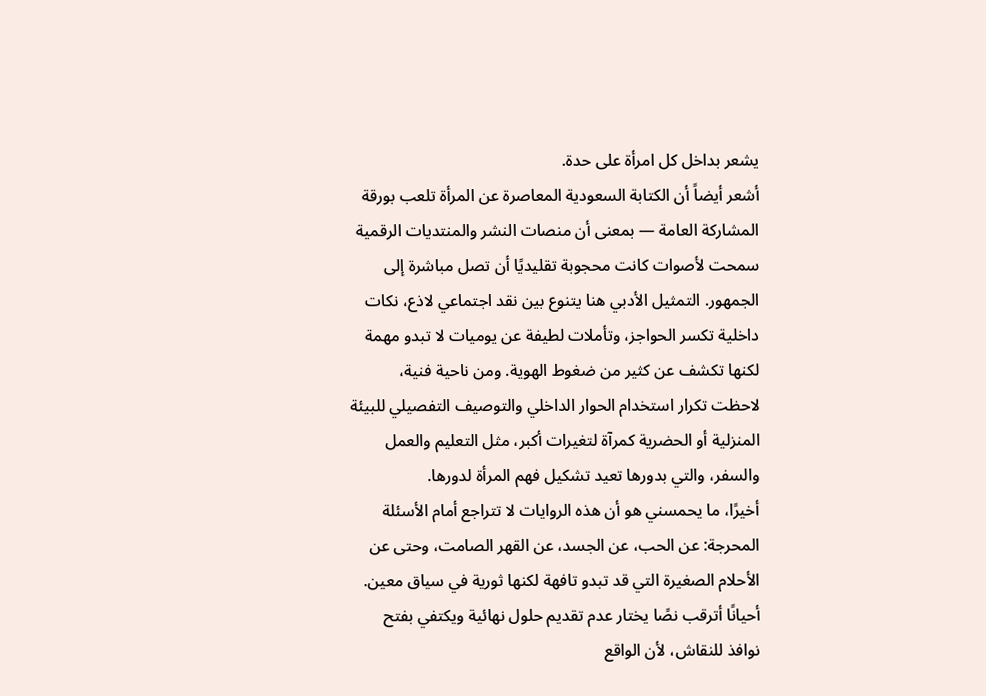يشعر بداخل كل امرأة على حدة.
أشعر أيضاً أن الكتابة السعودية المعاصرة عن المرأة تلعب بورقة المشاركة العامة — بمعنى أن منصات النشر والمنتديات الرقمية سمحت لأصوات كانت محجوبة تقليديًا أن تصل مباشرة إلى الجمهور. التمثيل الأدبي هنا يتنوع بين نقد اجتماعي لاذع، نكات داخلية تكسر الحواجز، وتأملات لطيفة عن يوميات لا تبدو مهمة لكنها تكشف عن كثير من ضغوط الهوية. ومن ناحية فنية، لاحظت تكرار استخدام الحوار الداخلي والتوصيف التفصيلي للبيئة المنزلية أو الحضرية كمرآة لتغيرات أكبر، مثل التعليم والعمل والسفر، والتي بدورها تعيد تشكيل فهم المرأة لدورها.
أخيرًا، ما يحمسني هو أن هذه الروايات لا تتراجع أمام الأسئلة المحرجة: عن الحب، عن الجسد، عن القهر الصامت، وحتى عن الأحلام الصغيرة التي قد تبدو تافهة لكنها ثورية في سياق معين. أحيانًا أترقب نصًا يختار عدم تقديم حلول نهائية ويكتفي بفتح نوافذ للنقاش، لأن الواقع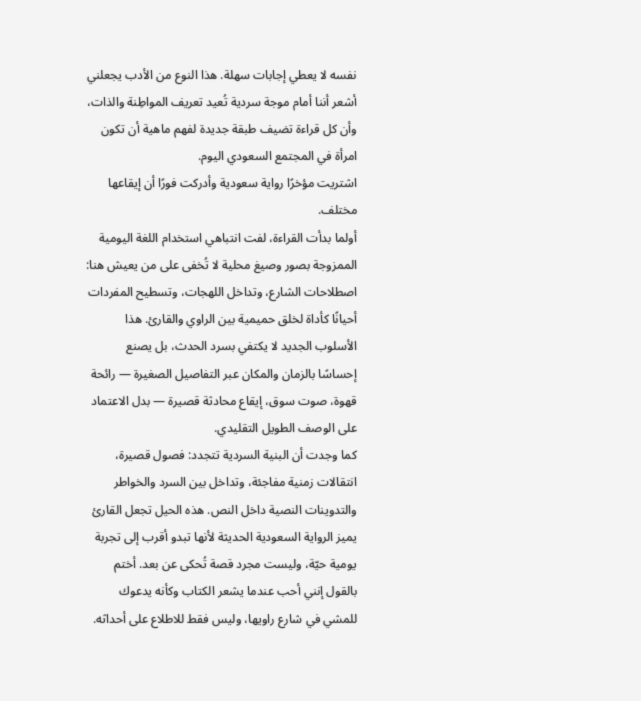نفسه لا يعطي إجابات سهلة. هذا النوع من الأدب يجعلني أشعر أننا أمام موجة سردية تُعيد تعريف المواطِنة والذات، وأن كل قراءة تضيف طبقة جديدة لفهم ماهية أن تكون امرأة في المجتمع السعودي اليوم.
اشتريت مؤخرًا رواية سعودية وأدركت فورًا أن إيقاعها مختلف.
أولما بدأت القراءة، لفت انتباهي استخدام اللغة اليومية الممزوجة بصور وصيغ محلية لا تُخفى على من يعيش هنا: اصطلاحات الشارع، وتداخل اللهجات، وتسطيح المفردات أحيانًا كأداة لخلق حميمية بين الراوي والقارئ. هذا الأسلوب الجديد لا يكتفي بسرد الحدث، بل يصنع إحساسًا بالزمان والمكان عبر التفاصيل الصغيرة — رائحة قهوة، صوت سوق، إيقاع محادثة قصيرة — بدل الاعتماد على الوصف الطويل التقليدي.
كما وجدت أن البنية السردية تتجدد: فصول قصيرة، انتقالات زمنية مفاجئة، وتداخل بين السرد والخواطر والتدوينات النصية داخل النص. هذه الحيل تجعل القارئ يميز الرواية السعودية الحديثة لأنها تبدو أقرب إلى تجربة يومية حيّة، وليست مجرد قصة تُحكى عن بعد. أختم بالقول إنني أحب عندما يشعر الكتاب وكأنه يدعوك للمشي في شارع راويها، وليس فقط للاطلاع على أحداثه.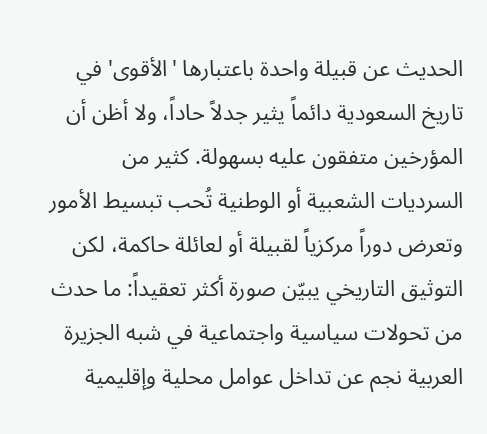الحديث عن قبيلة واحدة باعتبارها 'الأقوى' في تاريخ السعودية دائماً يثير جدلاً حاداً، ولا أظن أن المؤرخين متفقون عليه بسهولة. كثير من السرديات الشعبية أو الوطنية تُحب تبسيط الأمور وتعرض دوراً مركزياً لقبيلة أو لعائلة حاكمة، لكن التوثيق التاريخي يبيّن صورة أكثر تعقيداً: ما حدث من تحولات سياسية واجتماعية في شبه الجزيرة العربية نجم عن تداخل عوامل محلية وإقليمية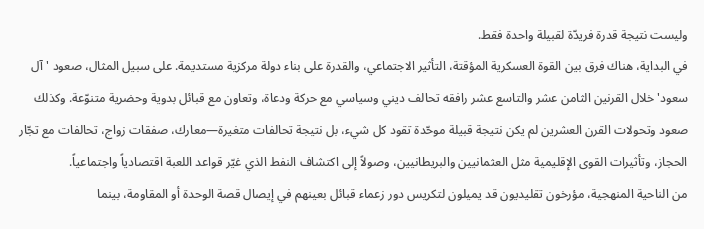وليست نتيجة قدرة فريدّة لقبيلة واحدة فقط.
في البداية، هناك فرق بين القوة العسكرية المؤقتة، التأثير الاجتماعي، والقدرة على بناء دولة مركزية مستديمة. على سبيل المثال، صعود 'آل سعود' خلال القرنين الثامن عشر والتاسع عشر رافقه تحالف ديني وسياسي مع حركة ودعاة، وتعاون مع قبائل بدوية وحضرية متنوّعة. وكذلك صعود وتحولات القرن العشرين لم يكن نتيجة قبيلة موحّدة تقود كل شيء، بل نتيجة تحالفات متغيرة—معارك، صفقات زواج، تحالفات مع تجّار الحجاز، وتأثيرات القوى الإقليمية مثل العثمانيين والبريطانيين، وصولاً إلى اكتشاف النفط الذي غيّر قواعد اللعبة اقتصادياً واجتماعياً.
من الناحية المنهجية، مؤرخون تقليديون قد يميلون لتكريس دور زعماء قبائل بعينهم في إيصال قصة الوحدة أو المقاومة، بينما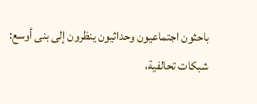باحثون اجتماعيون وحداثيون ينظرون إلى بنى أوسع: شبكات تحالفية،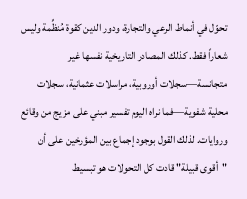تحوّل في أنماط الرعي والتجارة، ودور الدين كقوة مُنظِّمة وليس شعاراً فقط. كذلك المصادر التاريخية نفسها غير متجانسة—سجلات أوروبية، مراسلات عثمانية، سجلات محلية شفوية—فما نراه اليوم تفسير مبني على مزيج من وقائع وروايات. لذلك القول بوجود إجماع بين المؤرخين على أن "أقوى قبيلة" قادت كل التحولات هو تبسيط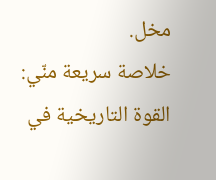مخل.
خلاصة سريعة منّي: القوة التاريخية في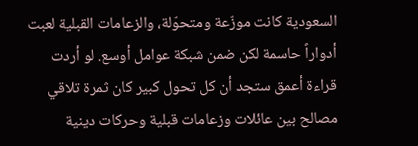السعودية كانت موزّعة ومتحوّلة، والزعامات القبلية لعبت أدواراً حاسمة لكن ضمن شبكة عوامل أوسع. لو أردت قراءة أعمق ستجد أن كل تحول كبير كان ثمرة تلاقي مصالح بين عائلات وزعامات قبلية وحركات دينية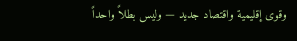وقوى إقليمية واقتصاد جديد — وليس بطلاً واحداً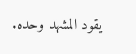يقود المشهد وحده.